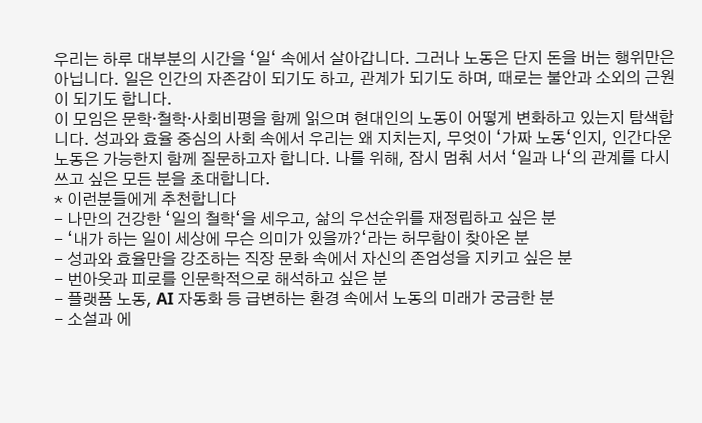우리는 하루 대부분의 시간을 ‘일‘ 속에서 살아갑니다. 그러나 노동은 단지 돈을 버는 행위만은 아닙니다. 일은 인간의 자존감이 되기도 하고, 관계가 되기도 하며, 때로는 불안과 소외의 근원이 되기도 합니다.
이 모임은 문학·철학·사회비평을 함께 읽으며 현대인의 노동이 어떻게 변화하고 있는지 탐색합니다. 성과와 효율 중심의 사회 속에서 우리는 왜 지치는지, 무엇이 ‘가짜 노동‘인지, 인간다운 노동은 가능한지 함께 질문하고자 합니다. 나를 위해, 잠시 멈춰 서서 ‘일과 나‘의 관계를 다시 쓰고 싶은 모든 분을 초대합니다.
* 이런분들에게 추천합니다
- 나만의 건강한 ‘일의 철학‘을 세우고, 삶의 우선순위를 재정립하고 싶은 분
- ‘내가 하는 일이 세상에 무슨 의미가 있을까?‘라는 허무함이 찾아온 분
- 성과와 효율만을 강조하는 직장 문화 속에서 자신의 존엄성을 지키고 싶은 분
- 번아웃과 피로를 인문학적으로 해석하고 싶은 분
- 플랫폼 노동, AI 자동화 등 급변하는 환경 속에서 노동의 미래가 궁금한 분
- 소설과 에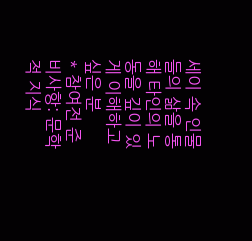세이 속 인물들의 삶을 통해 타인의 노동을 깊이 있게 이해하고 싶은 분
* 참여전 준비사항: 문학적 지식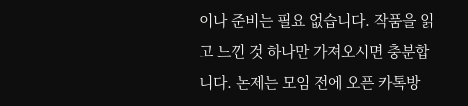이나 준비는 필요 없습니다. 작품을 읽고 느낀 것 하나만 가져오시면 충분합니다. 논제는 모임 전에 오픈 카톡방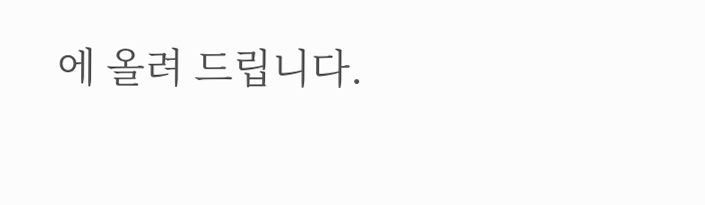에 올려 드립니다.